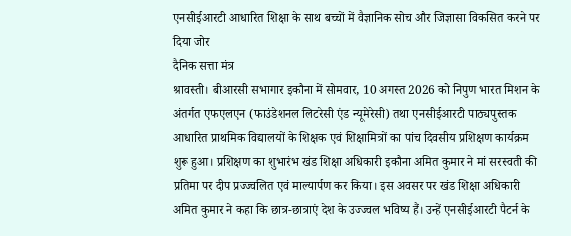एनसीईआरटी आधारित शिक्षा के साथ बच्चों में वैज्ञानिक सोच और जिज्ञासा विकसित करने पर दिया जोर
दैनिक सत्ता मंत्र
श्रावस्ती। बीआरसी सभागार इकौना में सोमवार, 10 अगस्त 2026 को निपुण भारत मिशन के अंतर्गत एफएलएन (फाउंडेशनल लिटरेसी एंड न्यूमेरेसी) तथा एनसीईआरटी पाठ्यपुस्तक आधारित प्राथमिक विद्यालयों के शिक्षक एवं शिक्षामित्रों का पांच दिवसीय प्रशिक्षण कार्यक्रम शुरू हुआ। प्रशिक्षण का शुभारंभ खंड शिक्षा अधिकारी इकौना अमित कुमार ने मां सरस्वती की प्रतिमा पर दीप प्रज्ज्वलित एवं माल्यार्पण कर किया। इस अवसर पर खंड शिक्षा अधिकारी अमित कुमार ने कहा कि छात्र-छात्राएं देश के उज्ज्वल भविष्य हैं। उन्हें एनसीईआरटी पैटर्न के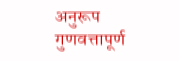अनुरूप गुणवत्तापूर्ण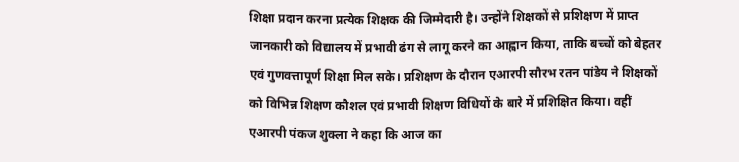शिक्षा प्रदान करना प्रत्येक शिक्षक की जिम्मेदारी है। उन्होंने शिक्षकों से प्रशिक्षण में प्राप्त जानकारी को विद्यालय में प्रभावी ढंग से लागू करने का आह्वान किया, ताकि बच्चों को बेहतर एवं गुणवत्तापूर्ण शिक्षा मिल सके। प्रशिक्षण के दौरान एआरपी सौरभ रतन पांडेय ने शिक्षकों को विभिन्न शिक्षण कौशल एवं प्रभावी शिक्षण विधियों के बारे में प्रशिक्षित किया। वहीं एआरपी पंकज शुक्ला ने कहा कि आज का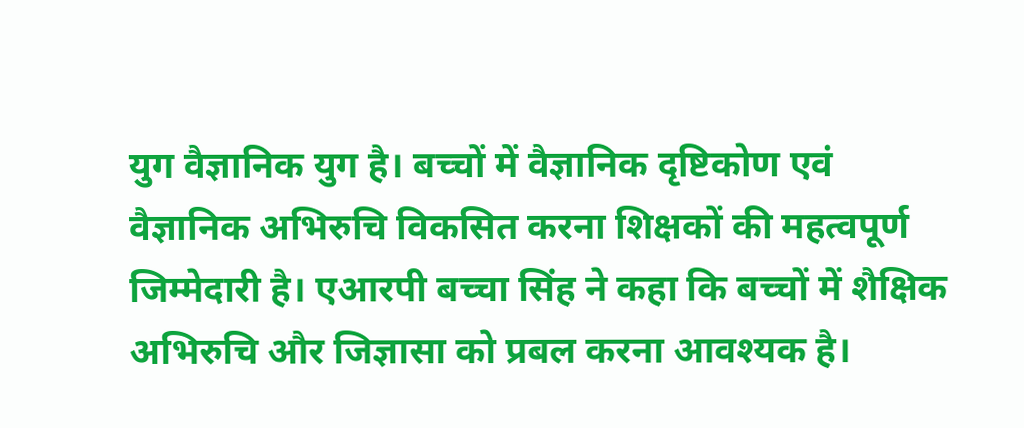युग वैज्ञानिक युग है। बच्चों में वैज्ञानिक दृष्टिकोण एवं वैज्ञानिक अभिरुचि विकसित करना शिक्षकों की महत्वपूर्ण जिम्मेदारी है। एआरपी बच्चा सिंह ने कहा कि बच्चों में शैक्षिक अभिरुचि और जिज्ञासा को प्रबल करना आवश्यक है।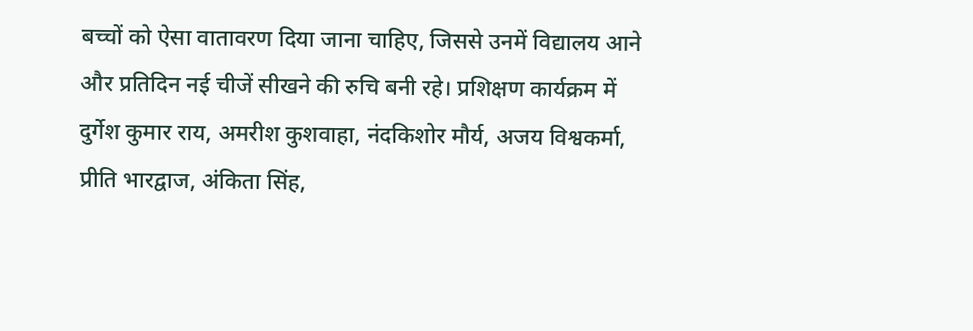बच्चों को ऐसा वातावरण दिया जाना चाहिए, जिससे उनमें विद्यालय आने और प्रतिदिन नई चीजें सीखने की रुचि बनी रहे। प्रशिक्षण कार्यक्रम में दुर्गेश कुमार राय, अमरीश कुशवाहा, नंदकिशोर मौर्य, अजय विश्वकर्मा, प्रीति भारद्वाज, अंकिता सिंह,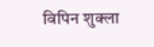विपिन शुक्ला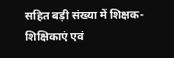सहित बड़ी संख्या में शिक्षक-शिक्षिकाएं एवं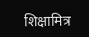शिक्षामित्र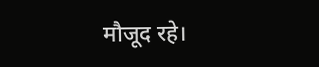मौजूद रहे।